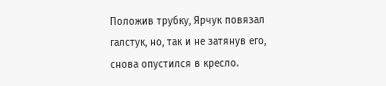Положив трубку, Ярчук повязал галстук, но, так и не затянув его, снова опустился в кресло.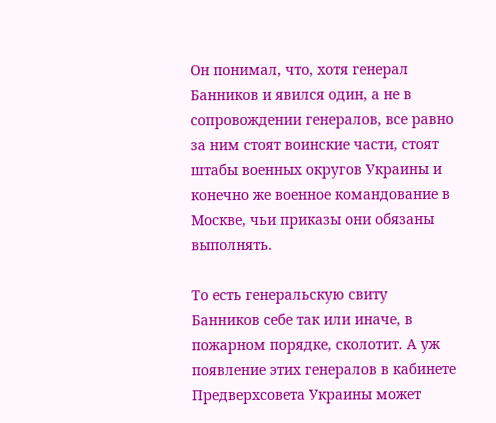Он понимал, что, хотя генерал Банников и явился один, а не в сопровождении генералов, все равно за ним стоят воинские части, стоят штабы военных округов Украины и конечно же военное командование в Москве, чьи приказы они обязаны выполнять.

То есть генеральскую свиту Банников себе так или иначе, в пожарном порядке, сколотит. А уж появление этих генералов в кабинете Предверхсовета Украины может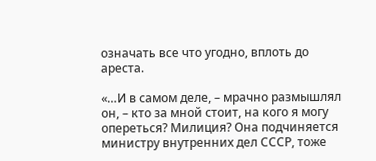означать все что угодно, вплоть до ареста.

«…И в самом деле, – мрачно размышлял он, – кто за мной стоит, на кого я могу опереться? Милиция? Она подчиняется министру внутренних дел СССР, тоже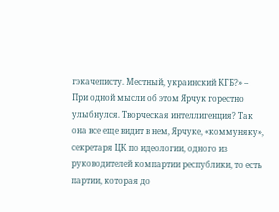гэкачеписту. Местный, украинский КГБ?» – При одной мысли об этом Ярчук горестно улыбнулся. Творческая интеллигенция? Так она все еще видит в нем, Ярчуке, «коммуняку», секретаря ЦК по идеологии, одного из руководителей компартии республики, то есть партии, которая до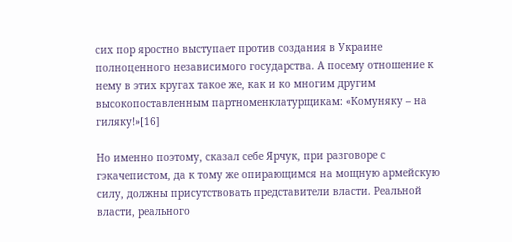сих пор яростно выступает против создания в Украине полноценного независимого государства. А посему отношение к нему в этих кругах такое же, как и ко многим другим высокопоставленным партноменклатурщикам: «Комуняку – на гиляку!»[16]

Но именно поэтому, сказал себе Ярчук, при разговоре с гэкачепистом, да к тому же опирающимся на мощную армейскую силу, должны присутствовать представители власти. Реальной власти, реального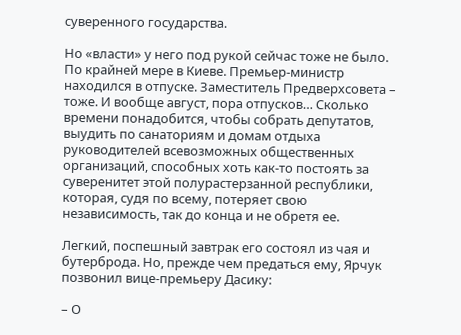суверенного государства.

Но «власти» у него под рукой сейчас тоже не было. По крайней мере в Киеве. Премьер-министр находился в отпуске. Заместитель Предверхсовета – тоже. И вообще август, пора отпусков… Сколько времени понадобится, чтобы собрать депутатов, выудить по санаториям и домам отдыха руководителей всевозможных общественных организаций, способных хоть как-то постоять за суверенитет этой полурастерзанной республики, которая, судя по всему, потеряет свою независимость, так до конца и не обретя ее.

Легкий, поспешный завтрак его состоял из чая и бутерброда. Но, прежде чем предаться ему, Ярчук позвонил вице-премьеру Дасику:

– О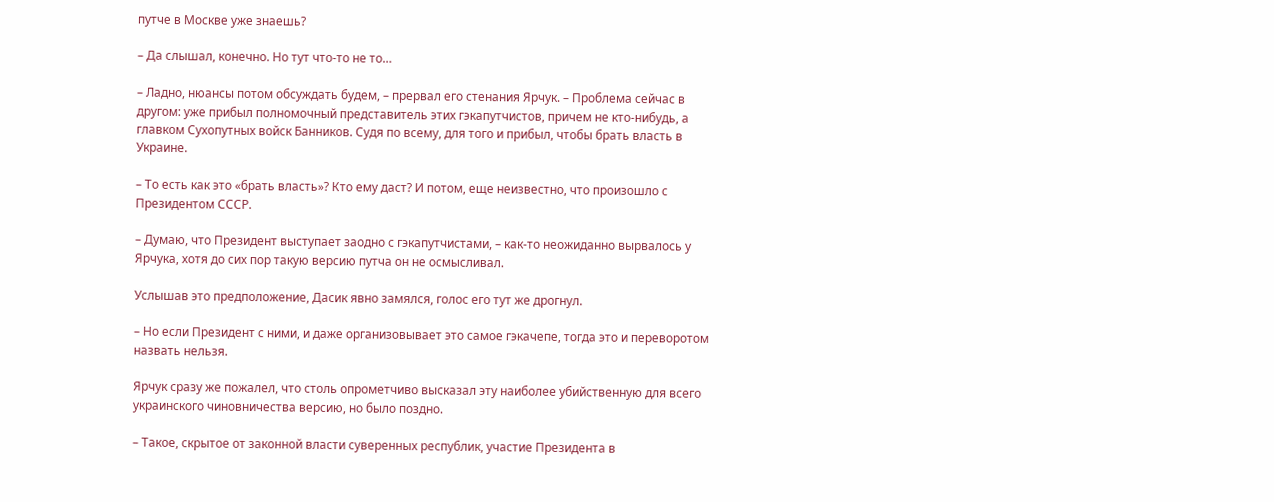путче в Москве уже знаешь?

– Да слышал, конечно. Но тут что-то не то…

– Ладно, нюансы потом обсуждать будем, – прервал его стенания Ярчук. – Проблема сейчас в другом: уже прибыл полномочный представитель этих гэкапутчистов, причем не кто-нибудь, а главком Сухопутных войск Банников. Судя по всему, для того и прибыл, чтобы брать власть в Украине.

– То есть как это «брать власть»? Кто ему даст? И потом, еще неизвестно, что произошло с Президентом СССР.

– Думаю, что Президент выступает заодно с гэкапутчистами, – как-то неожиданно вырвалось у Ярчука, хотя до сих пор такую версию путча он не осмысливал.

Услышав это предположение, Дасик явно замялся, голос его тут же дрогнул.

– Но если Президент с ними, и даже организовывает это самое гэкачепе, тогда это и переворотом назвать нельзя.

Ярчук сразу же пожалел, что столь опрометчиво высказал эту наиболее убийственную для всего украинского чиновничества версию, но было поздно.

– Такое, скрытое от законной власти суверенных республик, участие Президента в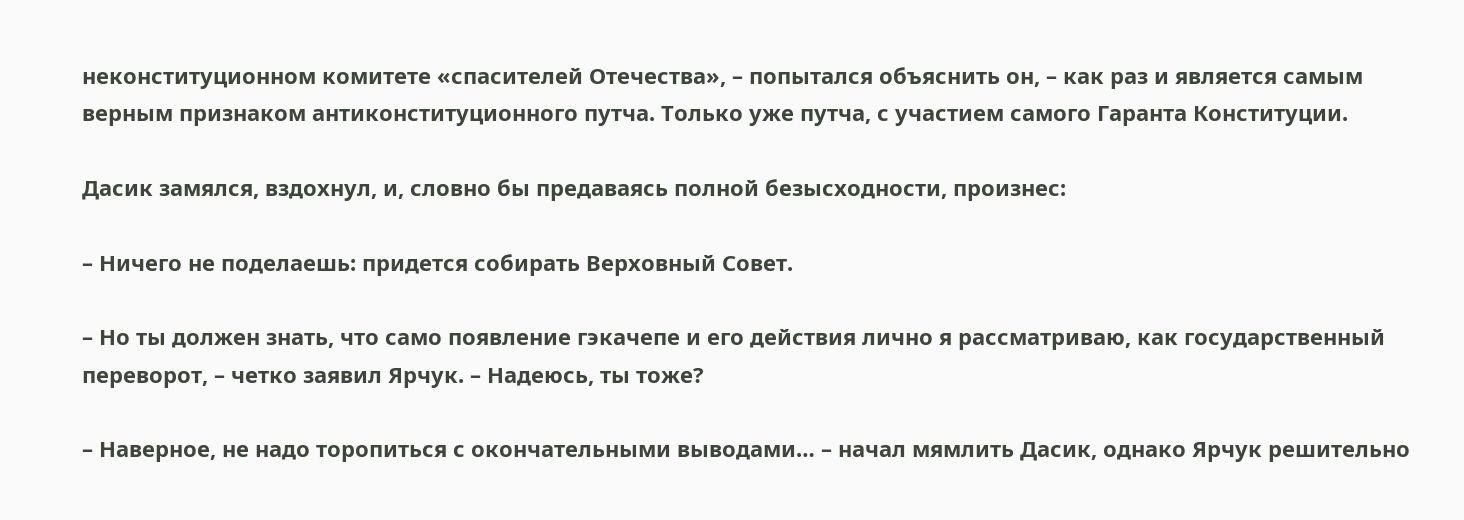неконституционном комитете «спасителей Отечества», – попытался объяснить он, – как раз и является самым верным признаком антиконституционного путча. Только уже путча, с участием самого Гаранта Конституции.

Дасик замялся, вздохнул, и, словно бы предаваясь полной безысходности, произнес:

– Ничего не поделаешь: придется собирать Верховный Совет.

– Но ты должен знать, что само появление гэкачепе и его действия лично я рассматриваю, как государственный переворот, – четко заявил Ярчук. – Надеюсь, ты тоже?

– Наверное, не надо торопиться с окончательными выводами… – начал мямлить Дасик, однако Ярчук решительно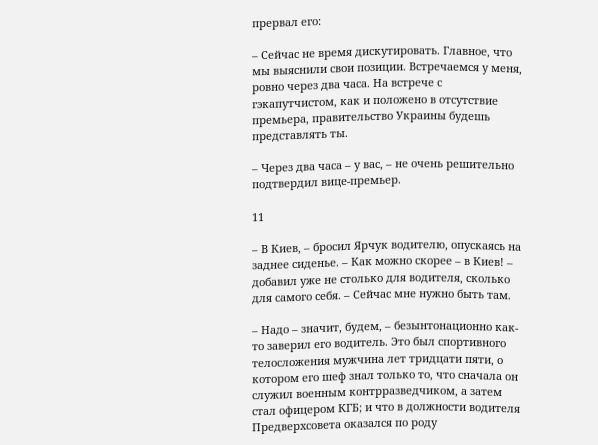прервал его:

– Сейчас не время дискутировать. Главное, что мы выяснили свои позиции. Встречаемся у меня, ровно через два часа. На встрече с гэкапутчистом, как и положено в отсутствие премьера, правительство Украины будешь представлять ты.

– Через два часа – у вас, – не очень решительно подтвердил вице-премьер.

11

– В Киев, – бросил Ярчук водителю, опускаясь на заднее сиденье. – Как можно скорее – в Киев! – добавил уже не столько для водителя, сколько для самого себя. – Сейчас мне нужно быть там.

– Надо – значит, будем, – безынтонационно как-то заверил его водитель. Это был спортивного телосложения мужчина лет тридцати пяти, о котором его шеф знал только то, что сначала он служил военным контрразведчиком, а затем стал офицером КГБ; и что в должности водителя Предверхсовета оказался по роду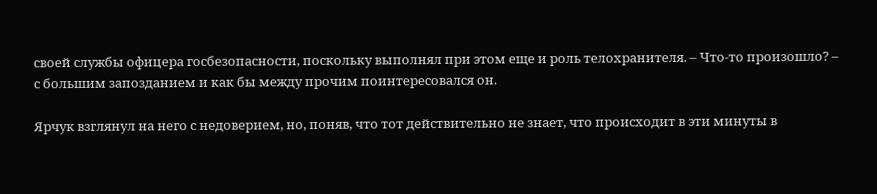своей службы офицера госбезопасности, поскольку выполнял при этом еще и роль телохранителя. – Что-то произошло? – с большим запозданием и как бы между прочим поинтересовался он.

Ярчук взглянул на него с недоверием, но, поняв, что тот действительно не знает, что происходит в эти минуты в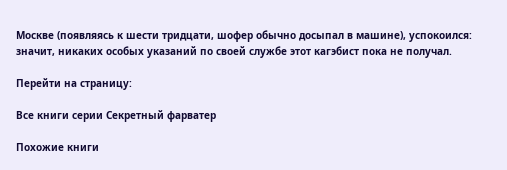Москве (появляясь к шести тридцати, шофер обычно досыпал в машине), успокоился: значит, никаких особых указаний по своей службе этот кагэбист пока не получал.

Перейти на страницу:

Все книги серии Секретный фарватер

Похожие книги